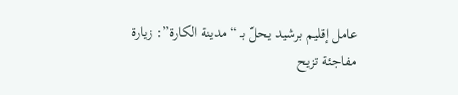عامل إقليم برشيد يحلّ بـ “مدينة الكارة”: زيارة مفاجئة تزيح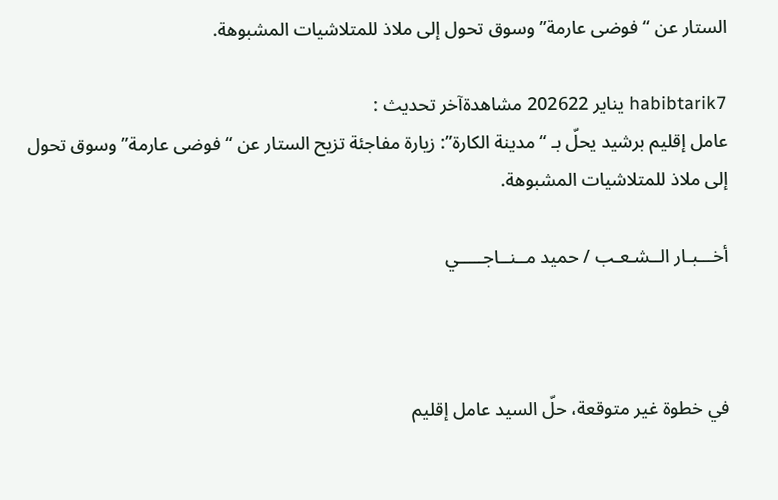الستار عن “فوضى عارمة” وسوق تحول إلى ملاذ للمتلاشيات المشبوهة.

habibtarik7 يناير 202622 مشاهدةآخر تحديث :
عامل إقليم برشيد يحلّ بـ “مدينة الكارة”: زيارة مفاجئة تزيح الستار عن “فوضى عارمة” وسوق تحول إلى ملاذ للمتلاشيات المشبوهة.

أخـــبـار الــشـعـب / حميد مــنــاجـــــي



في خطوة غير متوقعة، حلّ السيد عامل إقليم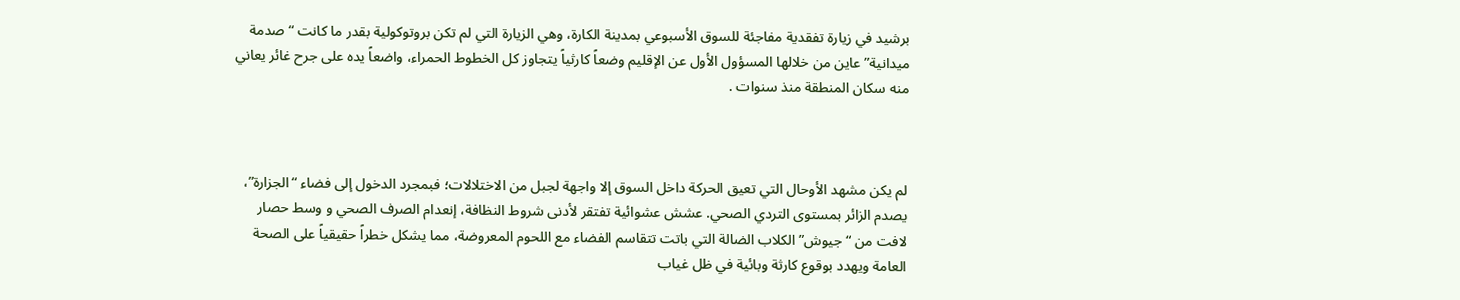برشيد في زيارة تفقدية مفاجئة للسوق الأسبوعي بمدينة الكارة، وهي الزيارة التي لم تكن بروتوكولية بقدر ما كانت “صدمة ميدانية” عاين من خلالها المسؤول الأول عن الإقليم وضعاً كارثياً يتجاوز كل الخطوط الحمراء، واضعاً يده على جرح غائر يعاني منه سكان المنطقة منذ سنوات .



لم يكن مشهد الأوحال التي تعيق الحركة داخل السوق إلا واجهة لجبل من الاختلالات؛ فبمجرد الدخول إلى فضاء “الجزارة”، يصدم الزائر بمستوى التردي الصحي. عشش عشوائية تفتقر لأدنى شروط النظافة، إنعدام الصرف الصحي و وسط حصار لافت من “جيوش” الكلاب الضالة التي باتت تتقاسم الفضاء مع اللحوم المعروضة، مما يشكل خطراً حقيقياً على الصحة العامة ويهدد بوقوع كارثة وبائية في ظل غياب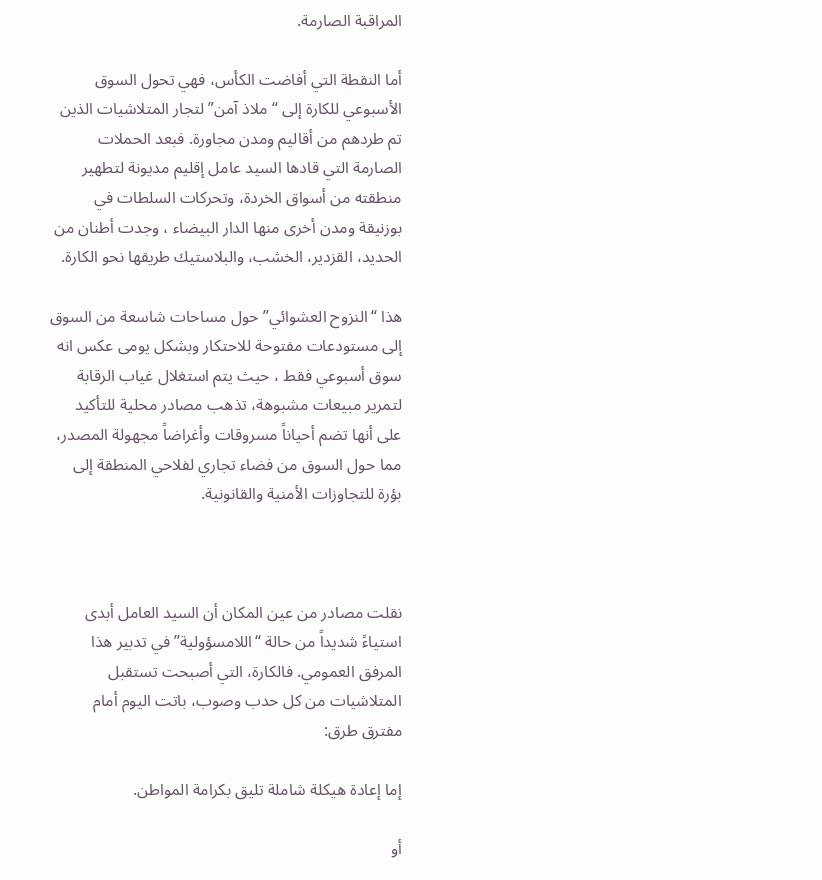المراقبة الصارمة.

أما النقطة التي أفاضت الكأس، فهي تحول السوق الأسبوعي للكارة إلى “ملاذ آمن” لتجار المتلاشيات الذين تم طردهم من أقاليم ومدن مجاورة. فبعد الحملات الصارمة التي قادها السيد عامل إقليم مديونة لتطهير منطقته من أسواق الخردة، وتحركات السلطات في بوزنيقة ومدن أخرى منها الدار البيضاء ، وجدت أطنان من الحديد، القزدير، الخشب، والبلاستيك طريقها نحو الكارة.

هذا “النزوح العشوائي” حول مساحات شاسعة من السوق إلى مستودعات مفتوحة للاحتكار وبشكل يومى عكس انه سوق أسبوعي فقط ، حيث يتم استغلال غياب الرقابة لتمرير مبيعات مشبوهة، تذهب مصادر محلية للتأكيد على أنها تضم أحياناً مسروقات وأغراضاً مجهولة المصدر، مما حول السوق من فضاء تجاري لفلاحي المنطقة إلى بؤرة للتجاوزات الأمنية والقانونية.



نقلت مصادر من عين المكان أن السيد العامل أبدى استياءً شديداً من حالة “اللامسؤولية” في تدبير هذا المرفق العمومي. فالكارة، التي أصبحت تستقبل المتلاشيات من كل حدب وصوب، باتت اليوم أمام مفترق طرق:

إما إعادة هيكلة شاملة تليق بكرامة المواطن.

أو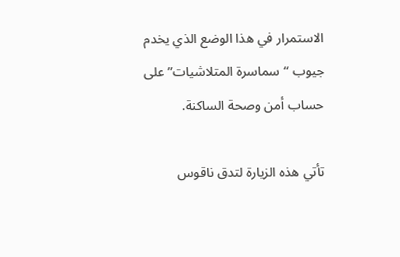الاستمرار في هذا الوضع الذي يخدم جيوب “سماسرة المتلاشيات” على حساب أمن وصحة الساكنة.

تأتي هذه الزيارة لتدق ناقوس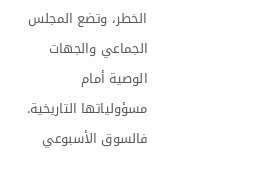الخطر، وتضع المجلس الجماعي والجهات الوصية أمام مسؤولياتها التاريخية. فالسوق الأسبوعي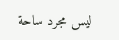ليس مجرد ساحة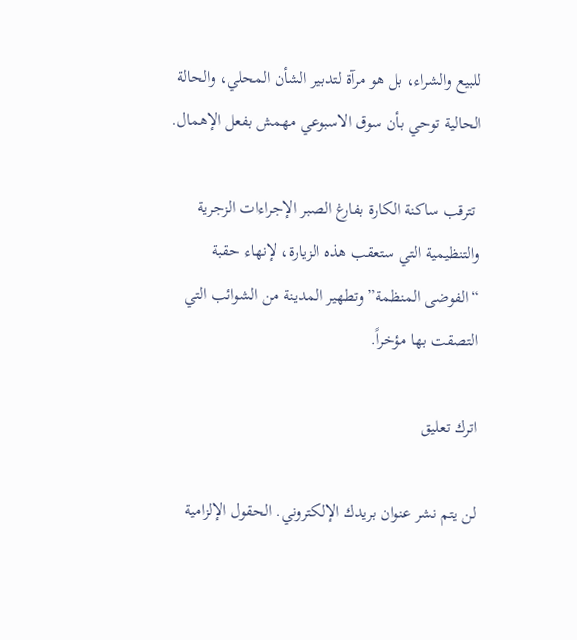للبيع والشراء، بل هو مرآة لتدبير الشأن المحلي، والحالة الحالية توحي بأن سوق الاسبوعي مهمش بفعل الإهمال.

 تترقب ساكنة الكارة بفارغ الصبر الإجراءات الزجرية والتنظيمية التي ستعقب هذه الزيارة، لإنهاء حقبة “الفوضى المنظمة” وتطهير المدينة من الشوائب التي التصقت بها مؤخراً.

اترك تعليق

لن يتم نشر عنوان بريدك الإلكتروني. الحقول الإلزامية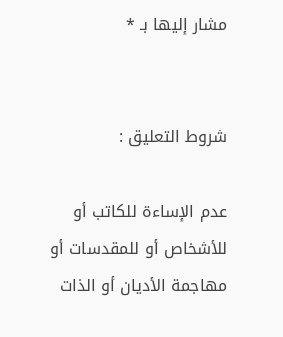مشار إليها بـ *


شروط التعليق :

عدم الإساءة للكاتب أو للأشخاص أو للمقدسات أو مهاجمة الأديان أو الذات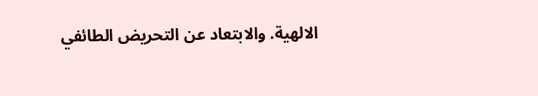الالهية. والابتعاد عن التحريض الطائفي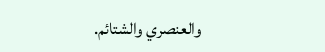والعنصري والشتائم.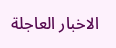الاخبار العاجلة